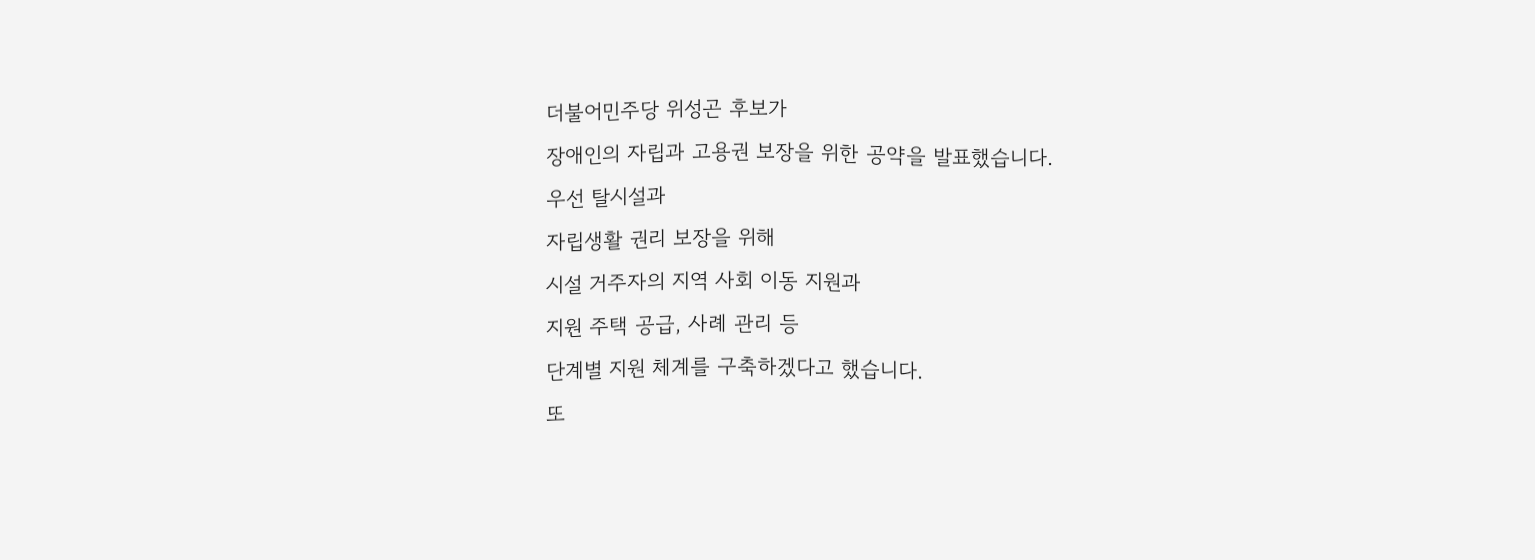더불어민주당 위성곤 후보가
장애인의 자립과 고용권 보장을 위한 공약을 발표했습니다.
우선 탈시설과
자립생활 권리 보장을 위해
시설 거주자의 지역 사회 이동 지원과
지원 주택 공급, 사례 관리 등
단계별 지원 체계를 구축하겠다고 했습니다.
또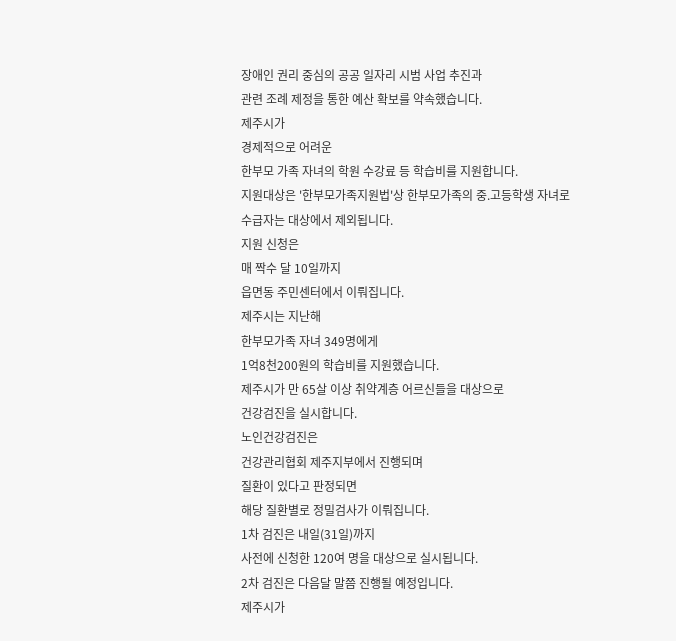장애인 권리 중심의 공공 일자리 시범 사업 추진과
관련 조례 제정을 통한 예산 확보를 약속했습니다.
제주시가
경제적으로 어려운
한부모 가족 자녀의 학원 수강료 등 학습비를 지원합니다.
지원대상은 '한부모가족지원법'상 한부모가족의 중.고등학생 자녀로
수급자는 대상에서 제외됩니다.
지원 신청은
매 짝수 달 10일까지
읍면동 주민센터에서 이뤄집니다.
제주시는 지난해
한부모가족 자녀 349명에게
1억8천200원의 학습비를 지원했습니다.
제주시가 만 65살 이상 취약계층 어르신들을 대상으로
건강검진을 실시합니다.
노인건강검진은
건강관리협회 제주지부에서 진행되며
질환이 있다고 판정되면
해당 질환별로 정밀검사가 이뤄집니다.
1차 검진은 내일(31일)까지
사전에 신청한 120여 명을 대상으로 실시됩니다.
2차 검진은 다음달 말쯤 진행될 예정입니다.
제주시가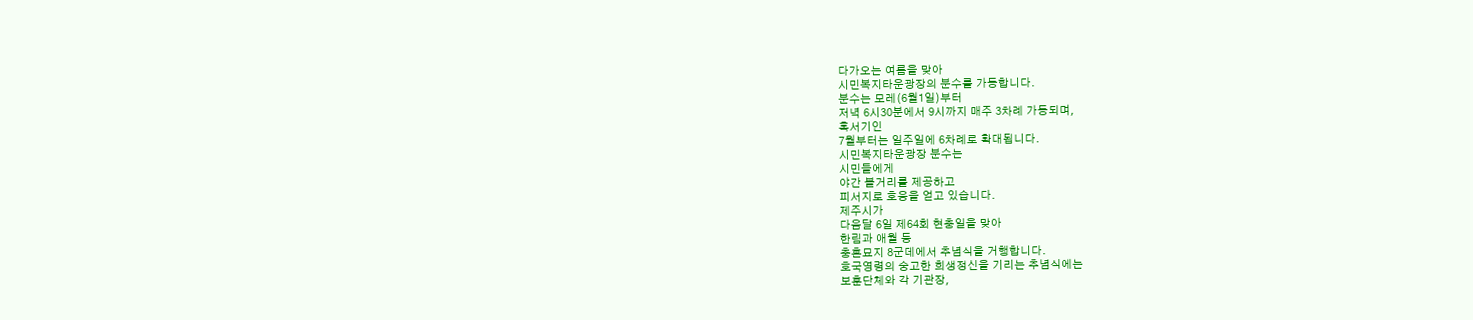다가오는 여름을 맞아
시민복지타운광장의 분수를 가동합니다.
분수는 모레(6월1일)부터
저녁 6시30분에서 9시까지 매주 3차례 가동되며,
혹서기인
7월부터는 일주일에 6차례로 확대됩니다.
시민복지타운광장 분수는
시민들에게
야간 볼거리를 제공하고
피서지로 호응을 얻고 있습니다.
제주시가
다음달 6일 제64회 현충일을 맞아
한림과 애월 등
충혼묘지 8군데에서 추념식을 거행합니다.
호국영령의 숭고한 희생정신을 기리는 추념식에는
보훈단체와 각 기관장,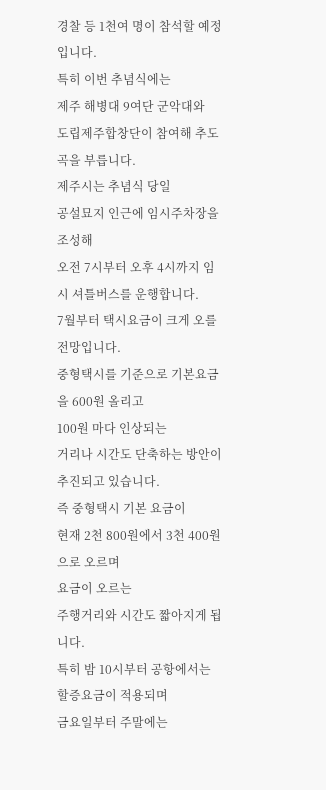경찰 등 1천여 명이 참석할 예정입니다.
특히 이번 추념식에는
제주 해병대 9여단 군악대와
도립제주합창단이 참여해 추도곡을 부릅니다.
제주시는 추념식 당일
공설묘지 인근에 임시주차장을 조성해
오전 7시부터 오후 4시까지 임시 셔틀버스를 운행합니다.
7월부터 택시요금이 크게 오를 전망입니다.
중형택시를 기준으로 기본요금을 600원 올리고
100원 마다 인상되는
거리나 시간도 단축하는 방안이 추진되고 있습니다.
즉 중형택시 기본 요금이
현재 2천 800원에서 3천 400원으로 오르며
요금이 오르는
주행거리와 시간도 짧아지게 됩니다.
특히 밤 10시부터 공항에서는 할증요금이 적용되며
금요일부터 주말에는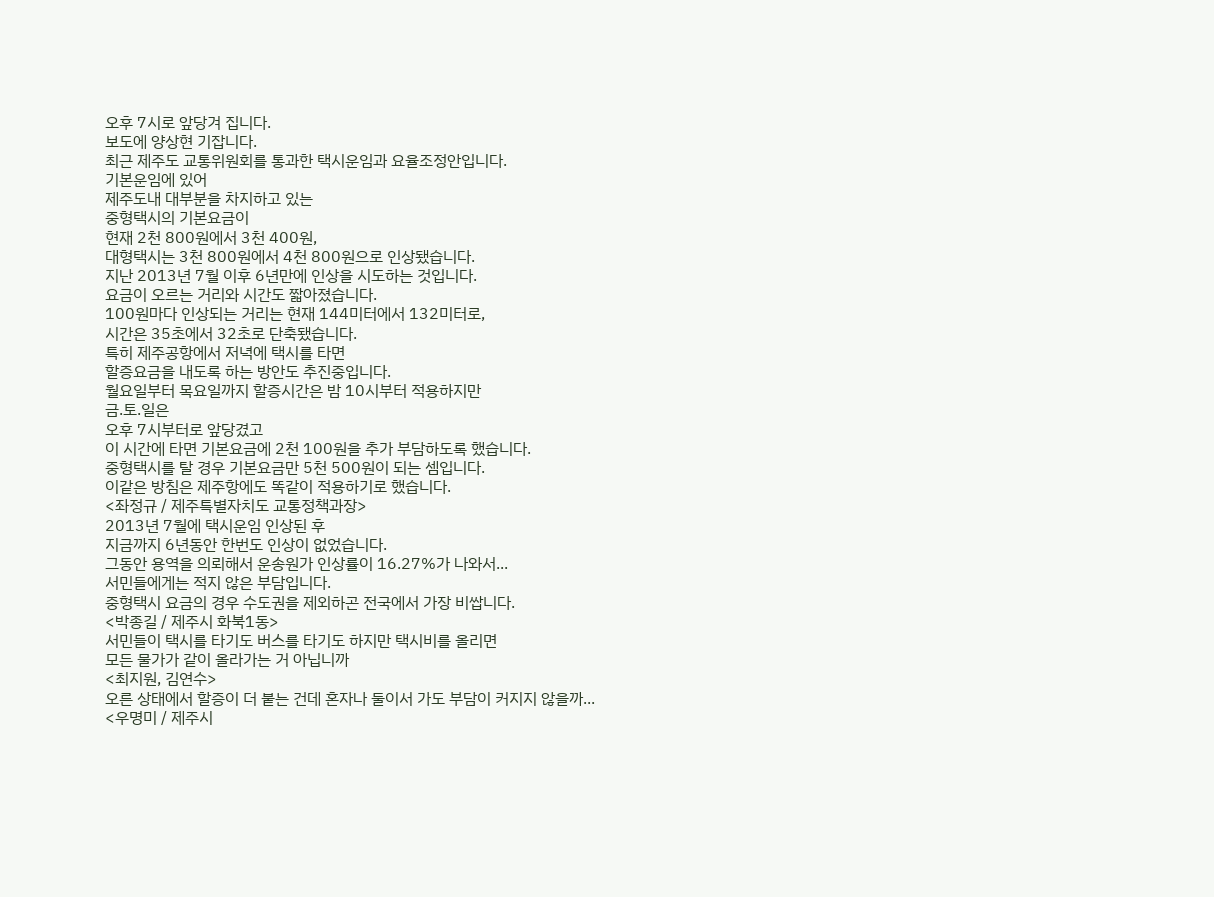오후 7시로 앞당겨 집니다.
보도에 양상현 기잡니다.
최근 제주도 교통위원회를 통과한 택시운임과 요율조정안입니다.
기본운임에 있어
제주도내 대부분을 차지하고 있는
중형택시의 기본요금이
현재 2천 800원에서 3천 400원,
대형택시는 3천 800원에서 4천 800원으로 인상됐습니다.
지난 2013년 7월 이후 6년만에 인상을 시도하는 것입니다.
요금이 오르는 거리와 시간도 짧아졌습니다.
100원마다 인상되는 거리는 현재 144미터에서 132미터로,
시간은 35초에서 32초로 단축됐습니다.
특히 제주공항에서 저녁에 택시를 타면
할증요금을 내도록 하는 방안도 추진중입니다.
월요일부터 목요일까지 할증시간은 밤 10시부터 적용하지만
금.토.일은
오후 7시부터로 앞당겼고
이 시간에 타면 기본요금에 2천 100원을 추가 부담하도록 했습니다.
중형택시를 탈 경우 기본요금만 5천 500원이 되는 셈입니다.
이같은 방침은 제주항에도 똑같이 적용하기로 했습니다.
<좌정규 / 제주특별자치도 교통정책과장>
2013년 7월에 택시운임 인상된 후
지금까지 6년동안 한번도 인상이 없었습니다.
그동안 용역을 의뢰해서 운송원가 인상률이 16.27%가 나와서...
서민들에게는 적지 않은 부담입니다.
중형택시 요금의 경우 수도권을 제외하곤 전국에서 가장 비쌉니다.
<박종길 / 제주시 화북1동>
서민들이 택시를 타기도 버스를 타기도 하지만 택시비를 올리면
모든 물가가 같이 올라가는 거 아닙니까
<최지원, 김연수>
오른 상태에서 할증이 더 붙는 건데 혼자나 둘이서 가도 부담이 커지지 않을까...
<우명미 / 제주시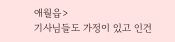애월읍>
기사님들도 가정이 있고 인건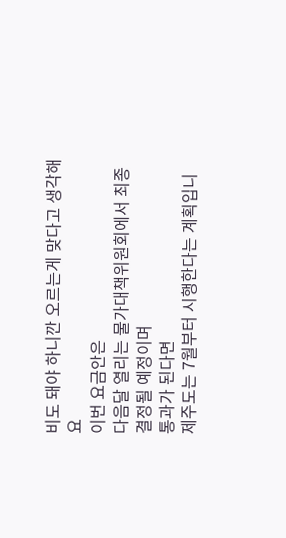비도 돼야 하니깐 오르는게 맞다고 생각해요
이번 요금안은
다음달 열리는 물가대책위원회에서 최종 결정될 예정이며
통과가 된다면
제주도는 7월부터 시행한다는 계획입니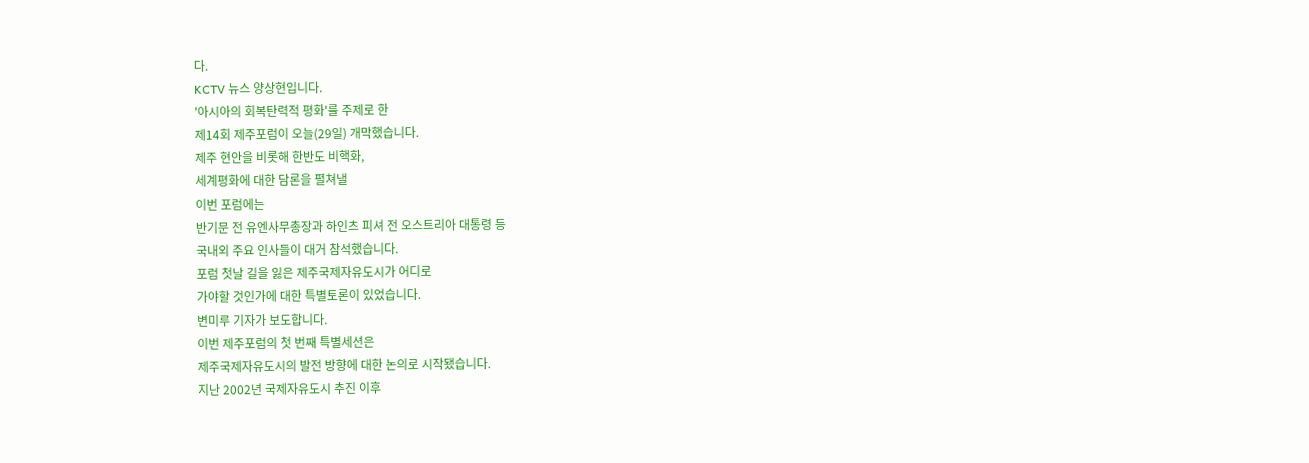다.
KCTV 뉴스 양상현입니다.
'아시아의 회복탄력적 평화'를 주제로 한
제14회 제주포럼이 오늘(29일) 개막했습니다.
제주 현안을 비롯해 한반도 비핵화,
세계평화에 대한 담론을 펼쳐낼
이번 포럼에는
반기문 전 유엔사무총장과 하인츠 피셔 전 오스트리아 대통령 등
국내외 주요 인사들이 대거 참석했습니다.
포럼 첫날 길을 잃은 제주국제자유도시가 어디로
가야할 것인가에 대한 특별토론이 있었습니다.
변미루 기자가 보도합니다.
이번 제주포럼의 첫 번째 특별세션은
제주국제자유도시의 발전 방향에 대한 논의로 시작됐습니다.
지난 2002년 국제자유도시 추진 이후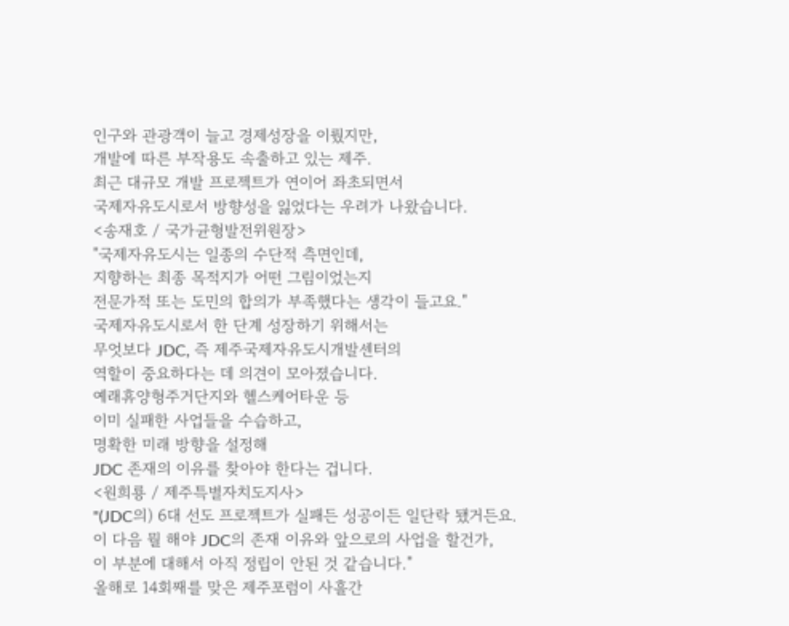인구와 관광객이 늘고 경제성장을 이뤘지만,
개발에 따른 부작용도 속출하고 있는 제주.
최근 대규모 개발 프로젝트가 연이어 좌초되면서
국제자유도시로서 방향성을 잃었다는 우려가 나왔습니다.
<송재호 / 국가균형발전위원장>
"국제자유도시는 일종의 수단적 측면인데,
지향하는 최종 목적지가 어떤 그림이었는지
전문가적 또는 도민의 합의가 부족했다는 생각이 들고요."
국제자유도시로서 한 단계 성장하기 위해서는
무엇보다 JDC, 즉 제주국제자유도시개발센터의
역할이 중요하다는 데 의견이 모아졌습니다.
예래휴양형주거단지와 헬스케어타운 등
이미 실패한 사업들을 수습하고,
명확한 미래 방향을 설정해
JDC 존재의 이유를 찾아야 한다는 겁니다.
<원희룡 / 제주특별자치도지사>
"(JDC의) 6대 선도 프로젝트가 실패든 성공이든 일단락 됐거든요.
이 다음 뭘 해야 JDC의 존재 이유와 앞으로의 사업을 할건가,
이 부분에 대해서 아직 정립이 안된 것 같습니다."
올해로 14회째를 맞은 제주포럼이 사흘간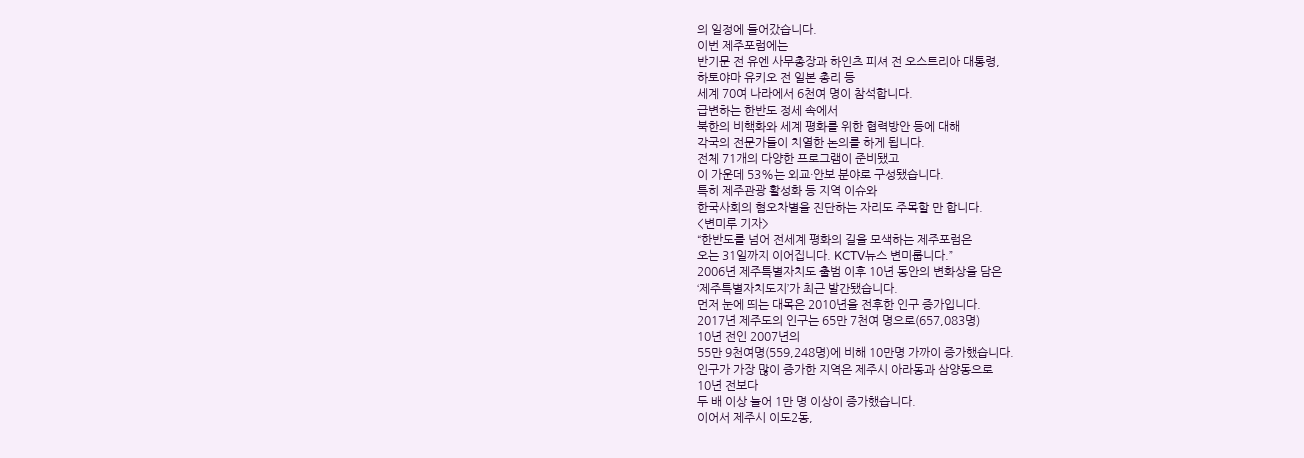의 일정에 들어갔습니다.
이번 제주포럼에는
반기문 전 유엔 사무총장과 하인츠 피셔 전 오스트리아 대통령,
하토야마 유키오 전 일본 총리 등
세계 70여 나라에서 6천여 명이 참석합니다.
급변하는 한반도 정세 속에서
북한의 비핵화와 세계 평화를 위한 협력방안 등에 대해
각국의 전문가들이 치열한 논의를 하게 됩니다.
전체 71개의 다양한 프로그램이 준비됐고
이 가운데 53%는 외교·안보 분야로 구성됐습니다.
특히 제주관광 활성화 등 지역 이슈와
한국사회의 혐오차별을 진단하는 자리도 주목할 만 합니다.
<변미루 기자>
“한반도를 넘어 전세계 평화의 길을 모색하는 제주포럼은
오는 31일까지 이어집니다. KCTV뉴스 변미룹니다.”
2006년 제주특별자치도 출범 이후 10년 동안의 변화상을 담은
‘제주특별자치도지’가 최근 발간됐습니다.
먼저 눈에 띄는 대목은 2010년을 전후한 인구 증가입니다.
2017년 제주도의 인구는 65만 7천여 명으로(657,083명)
10년 전인 2007년의
55만 9천여명(559,248명)에 비해 10만명 가까이 증가했습니다.
인구가 가장 많이 증가한 지역은 제주시 아라동과 삼양동으로
10년 전보다
두 배 이상 늘어 1만 명 이상이 증가했습니다.
이어서 제주시 이도2동,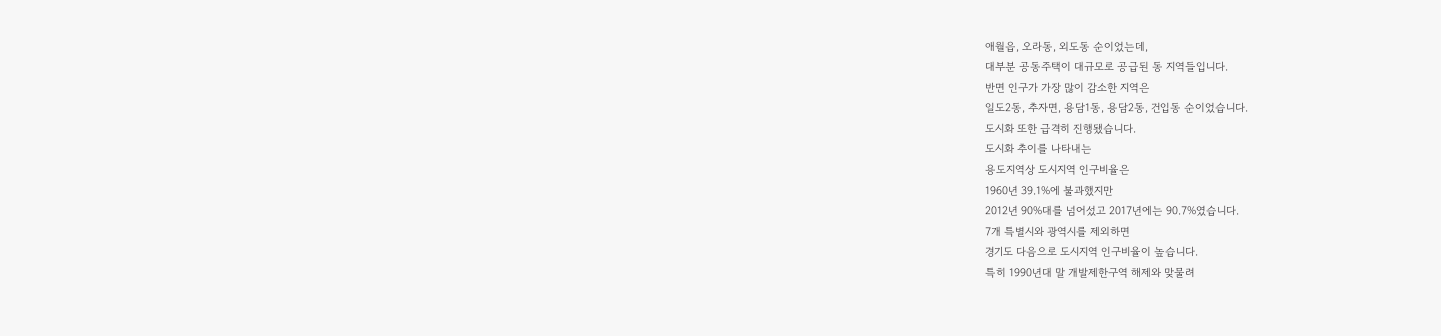애월읍, 오라동, 외도동 순이었는데,
대부분 공동주택이 대규모로 공급된 동 지역들입니다.
반면 인구가 가장 많이 감소한 지역은
일도2동, 추자면, 용담1동, 용담2동, 건입동 순이었습니다.
도시화 또한 급격히 진행됐습니다.
도시화 추이를 나타내는
용도지역상 도시지역 인구비율은
1960년 39.1%에 불과했지만
2012년 90%대를 넘어섰고 2017년에는 90.7%였습니다.
7개 특별시와 광역시를 제외하면
경기도 다음으로 도시지역 인구비율이 높습니다.
특히 1990년대 말 개발제한구역 해제와 맞물려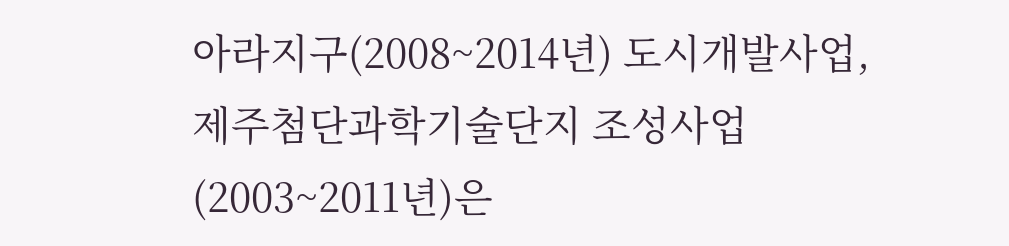아라지구(2008~2014년) 도시개발사업,
제주첨단과학기술단지 조성사업(2003~2011년)은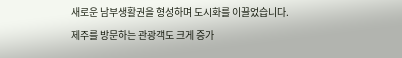새로운 남부생활권을 형성하며 도시화를 이끌었습니다.
제주를 방문하는 관광객도 크게 증가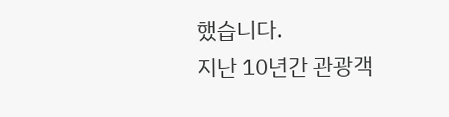했습니다.
지난 10년간 관광객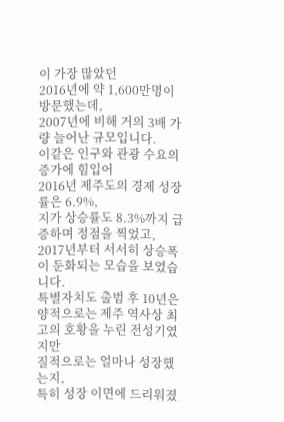이 가장 많았던
2016년에 약 1,600만명이 방문했는데,
2007년에 비해 거의 3배 가량 늘어난 규모입니다.
이같은 인구와 관광 수요의 증가에 힘입어
2016년 제주도의 경제 성장률은 6.9%,
지가 상승률도 8.3%까지 급증하며 정점을 찍었고,
2017년부터 서서히 상승폭이 둔화되는 모습을 보였습니다.
특별자치도 출범 후 10년은
양적으로는 제주 역사상 최고의 호황을 누린 전성기였지만
질적으로는 얼마나 성장했는지,
특히 성장 이면에 드리워졌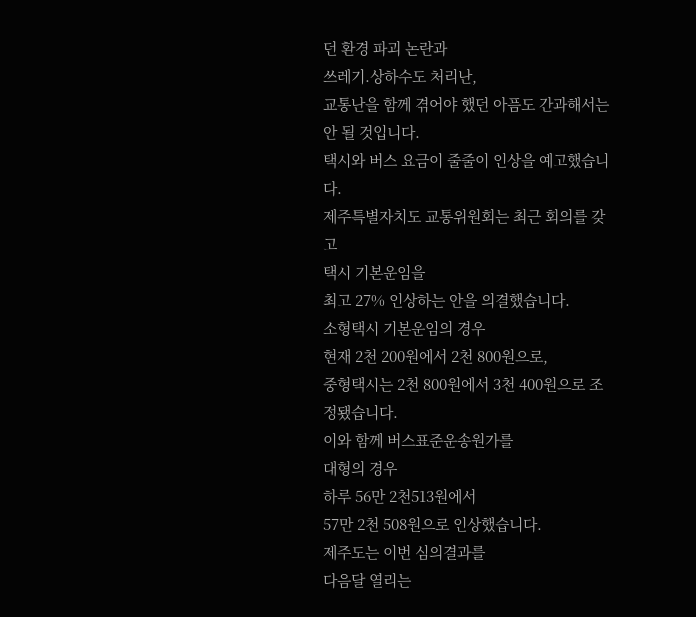던 환경 파괴 논란과
쓰레기.상하수도 처리난,
교통난을 함께 겪어야 했던 아픔도 간과해서는 안 될 것입니다.
택시와 버스 요금이 줄줄이 인상을 예고했습니다.
제주특별자치도 교통위원회는 최근 회의를 갖고
택시 기본운임을
최고 27% 인상하는 안을 의결했습니다.
소형택시 기본운임의 경우
현재 2천 200원에서 2천 800원으로,
중형택시는 2천 800원에서 3천 400원으로 조정됐습니다.
이와 함께 버스표준운송원가를
대형의 경우
하루 56만 2천513원에서
57만 2천 508원으로 인상했습니다.
제주도는 이번 심의결과를
다음달 열리는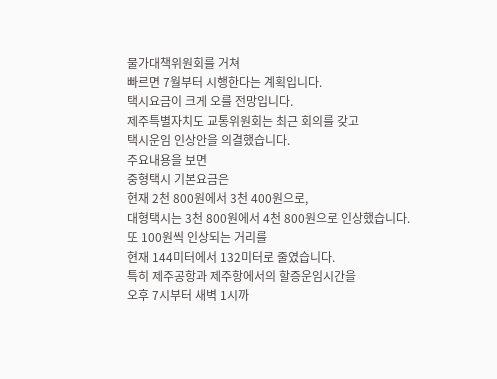물가대책위원회를 거쳐
빠르면 7월부터 시행한다는 계획입니다.
택시요금이 크게 오를 전망입니다.
제주특별자치도 교통위원회는 최근 회의를 갖고
택시운임 인상안을 의결했습니다.
주요내용을 보면
중형택시 기본요금은
현재 2천 800원에서 3천 400원으로,
대형택시는 3천 800원에서 4천 800원으로 인상했습니다.
또 100원씩 인상되는 거리를
현재 144미터에서 132미터로 줄였습니다.
특히 제주공항과 제주항에서의 할증운임시간을
오후 7시부터 새벽 1시까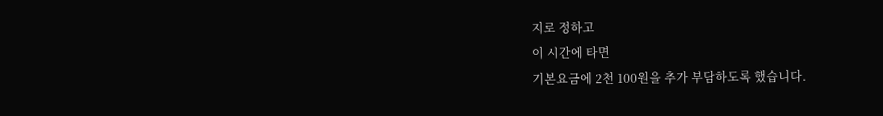지로 정하고
이 시간에 타면
기본요금에 2천 100원을 추가 부담하도록 했습니다.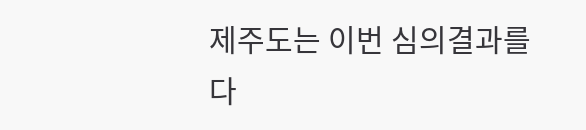제주도는 이번 심의결과를
다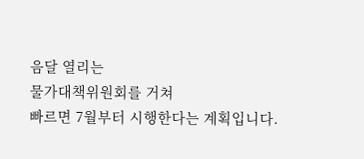음달 열리는
물가대책위원회를 거쳐
빠르면 7월부터 시행한다는 계획입니다.